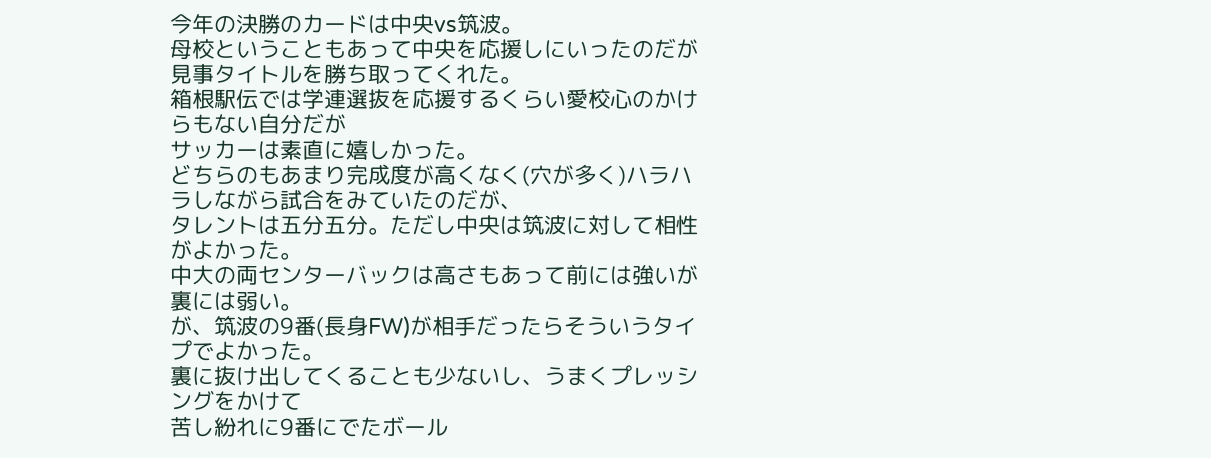今年の決勝のカードは中央vs筑波。
母校ということもあって中央を応援しにいったのだが見事タイトルを勝ち取ってくれた。
箱根駅伝では学連選抜を応援するくらい愛校心のかけらもない自分だが
サッカーは素直に嬉しかった。
どちらのもあまり完成度が高くなく(穴が多く)ハラハラしながら試合をみていたのだが、
タレントは五分五分。ただし中央は筑波に対して相性がよかった。
中大の両センターバックは高さもあって前には強いが裏には弱い。
が、筑波の9番(長身FW)が相手だったらそういうタイプでよかった。
裏に抜け出してくることも少ないし、うまくプレッシングをかけて
苦し紛れに9番にでたボール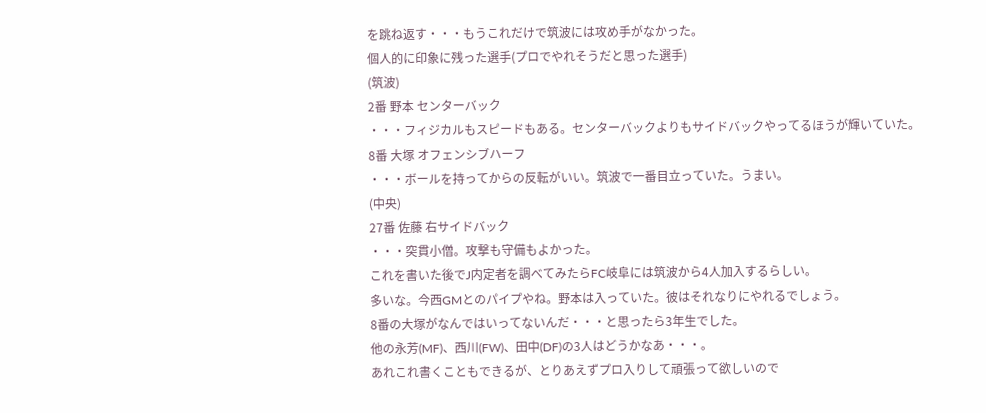を跳ね返す・・・もうこれだけで筑波には攻め手がなかった。
個人的に印象に残った選手(プロでやれそうだと思った選手)
(筑波)
2番 野本 センターバック
・・・フィジカルもスピードもある。センターバックよりもサイドバックやってるほうが輝いていた。
8番 大塚 オフェンシブハーフ
・・・ボールを持ってからの反転がいい。筑波で一番目立っていた。うまい。
(中央)
27番 佐藤 右サイドバック
・・・突貫小僧。攻撃も守備もよかった。
これを書いた後でJ内定者を調べてみたらFC岐阜には筑波から4人加入するらしい。
多いな。今西GMとのパイプやね。野本は入っていた。彼はそれなりにやれるでしょう。
8番の大塚がなんではいってないんだ・・・と思ったら3年生でした。
他の永芳(MF)、西川(FW)、田中(DF)の3人はどうかなあ・・・。
あれこれ書くこともできるが、とりあえずプロ入りして頑張って欲しいので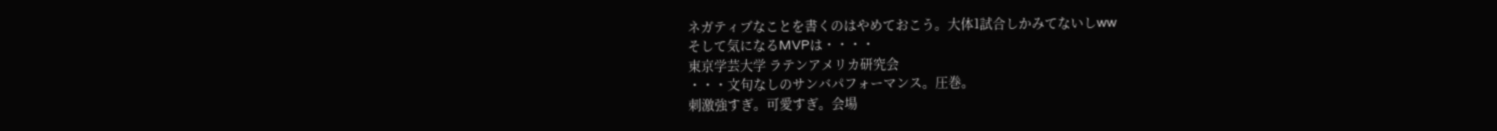ネガティブなことを書くのはやめておこう。大体1試合しかみてないしww
そして気になるMVPは・・・・
東京学芸大学 ラテンアメリカ研究会
・・・文句なしのサンバパフォーマンス。圧巻。
刺激強すぎ。可愛すぎ。会場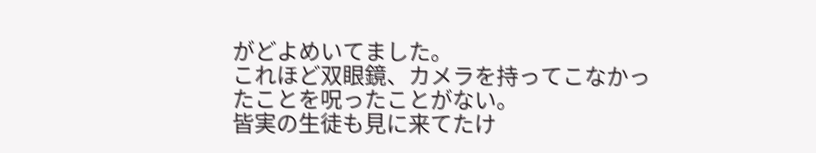がどよめいてました。
これほど双眼鏡、カメラを持ってこなかったことを呪ったことがない。
皆実の生徒も見に来てたけ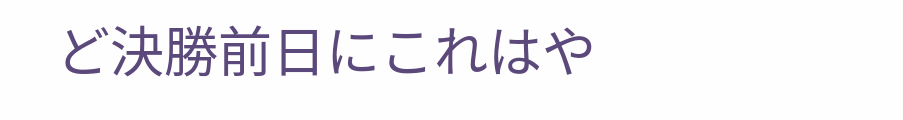ど決勝前日にこれはや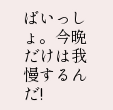ばいっしょ。今晩だけは我慢するんだ!